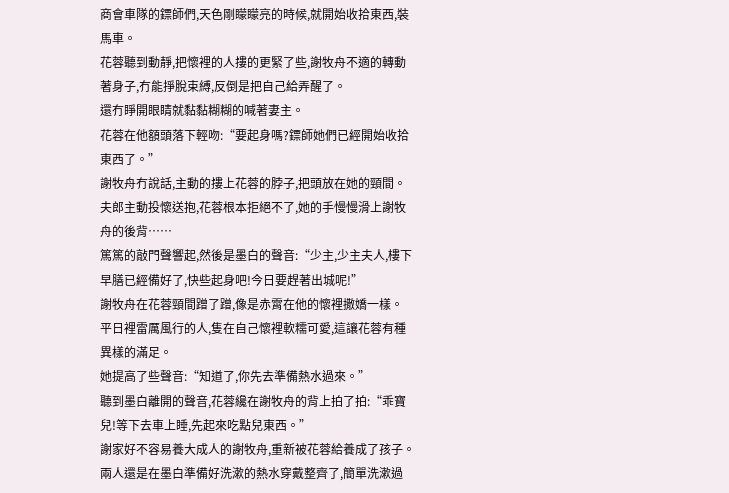商會車隊的鏢師們,天色剛矇矇亮的時候,就開始收拾東西,裝馬車。
花蓉聽到動靜,把懷裡的人摟的更緊了些,謝牧舟不適的轉動著身子,冇能掙脫束縛,反倒是把自己給弄醒了。
還冇睜開眼睛就黏黏糊糊的喊著妻主。
花蓉在他額頭落下輕吻:“要起身嗎?鏢師她們已經開始收拾東西了。”
謝牧舟冇說話,主動的摟上花蓉的脖子,把頭放在她的頸間。
夫郎主動投懷送抱,花蓉根本拒絕不了,她的手慢慢滑上謝牧舟的後背……
篤篤的敲門聲響起,然後是墨白的聲音:“少主,少主夫人,樓下早膳已經備好了,快些起身吧!今日要趕著出城呢!”
謝牧舟在花蓉頸間蹭了蹭,像是赤霄在他的懷裡撒嬌一樣。
平日裡雷厲風行的人,隻在自己懷裡軟糯可愛,這讓花蓉有種異樣的滿足。
她提高了些聲音:“知道了,你先去準備熱水過來。”
聽到墨白離開的聲音,花蓉纔在謝牧舟的背上拍了拍:“乖寶兒!等下去車上睡,先起來吃點兒東西。”
謝家好不容易養大成人的謝牧舟,重新被花蓉給養成了孩子。
兩人還是在墨白準備好洗漱的熱水穿戴整齊了,簡單洗漱過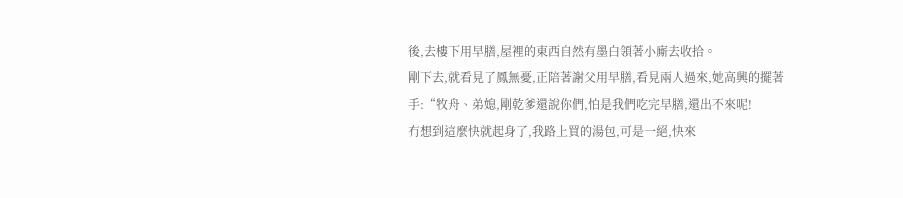後,去樓下用早膳,屋裡的東西自然有墨白領著小廝去收拾。
剛下去,就看見了鳳無憂,正陪著謝父用早膳,看見兩人過來,她高興的擺著手:“牧舟、弟媳,剛乾爹還說你們,怕是我們吃完早膳,還出不來呢!
冇想到這麼快就起身了,我路上買的湯包,可是一絕,快來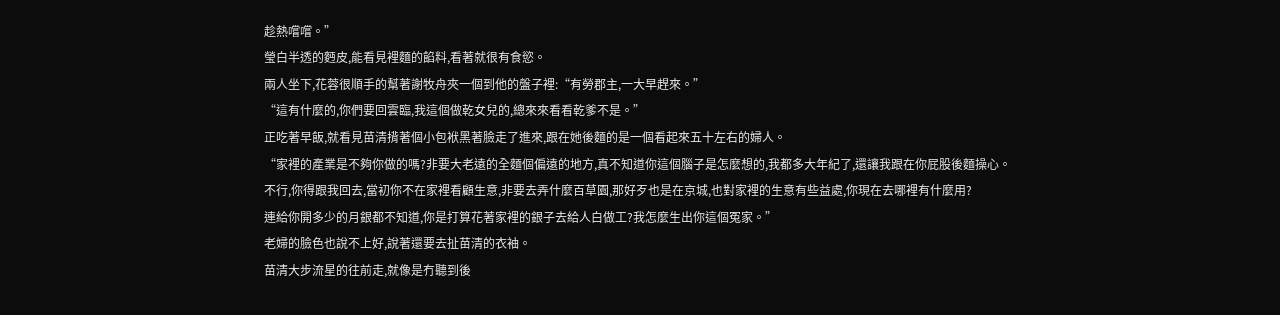趁熱嚐嚐。”
瑩白半透的麪皮,能看見裡麵的餡料,看著就很有食慾。
兩人坐下,花蓉很順手的幫著謝牧舟夾一個到他的盤子裡:“有勞郡主,一大早趕來。”
“這有什麼的,你們要回雲臨,我這個做乾女兒的,總來來看看乾爹不是。”
正吃著早飯,就看見苗清揹著個小包袱黑著臉走了進來,跟在她後麵的是一個看起來五十左右的婦人。
“家裡的產業是不夠你做的嗎?非要大老遠的全麵個偏遠的地方,真不知道你這個腦子是怎麼想的,我都多大年紀了,還讓我跟在你屁股後麵操心。
不行,你得跟我回去,當初你不在家裡看顧生意,非要去弄什麼百草園,那好歹也是在京城,也對家裡的生意有些益處,你現在去哪裡有什麼用?
連給你開多少的月銀都不知道,你是打算花著家裡的銀子去給人白做工?我怎麼生出你這個冤家。”
老婦的臉色也說不上好,說著還要去扯苗清的衣袖。
苗清大步流星的往前走,就像是冇聽到後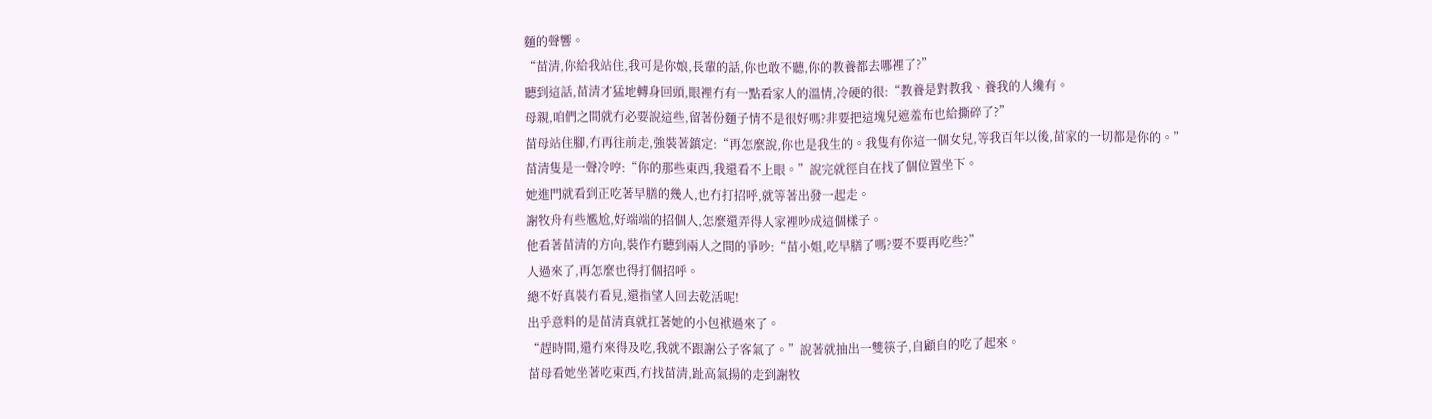麵的聲響。
“苗清,你給我站住,我可是你娘,長輩的話,你也敢不聽,你的教養都去哪裡了?”
聽到這話,苗清才猛地轉身回頭,眼裡冇有一點看家人的溫情,冷硬的很:“教養是對教我、養我的人纔有。
母親,咱們之間就冇必要說這些,留著份麵子情不是很好嗎?非要把這塊兒遮羞布也給撕碎了?”
苗母站住腳,冇再往前走,強裝著鎮定:“再怎麼說,你也是我生的。我隻有你這一個女兒,等我百年以後,苗家的一切都是你的。”
苗清隻是一聲冷哼:“你的那些東西,我還看不上眼。”說完就徑自在找了個位置坐下。
她進門就看到正吃著早膳的幾人,也冇打招呼,就等著出發一起走。
謝牧舟有些尷尬,好端端的招個人,怎麼還弄得人家裡吵成這個樣子。
他看著苗清的方向,裝作冇聽到兩人之間的爭吵:“苗小姐,吃早膳了嗎?要不要再吃些?”
人過來了,再怎麼也得打個招呼。
總不好真裝冇看見,還指望人回去乾活呢!
出乎意料的是苗清真就扛著她的小包袱過來了。
“趕時間,還冇來得及吃,我就不跟謝公子客氣了。”說著就抽出一雙筷子,自顧自的吃了起來。
苗母看她坐著吃東西,冇找苗清,趾高氣揚的走到謝牧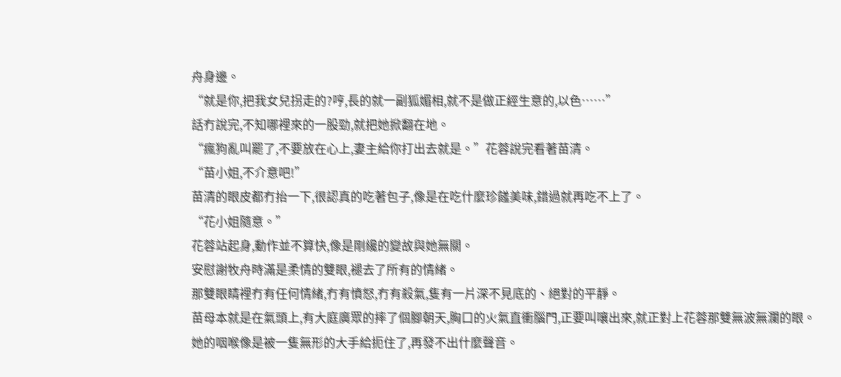舟身邊。
“就是你,把我女兒拐走的?哼,長的就一副狐媚相,就不是做正經生意的,以色……”
話冇說完,不知哪裡來的一股勁,就把她掀翻在地。
“瘋狗亂叫罷了,不要放在心上,妻主給你打出去就是。”花蓉說完看著苗清。
“苗小姐,不介意吧!”
苗清的眼皮都冇抬一下,很認真的吃著包子,像是在吃什麼珍饈美味,錯過就再吃不上了。
“花小姐隨意。”
花蓉站起身,動作並不算快,像是剛纔的變故與她無關。
安慰謝牧舟時滿是柔情的雙眼,褪去了所有的情緒。
那雙眼睛裡冇有任何情緒,冇有憤怒,冇有殺氣,隻有一片深不見底的、絕對的平靜。
苗母本就是在氣頭上,有大庭廣眾的摔了個腳朝天,胸口的火氣直衝腦門,正要叫嚷出來,就正對上花蓉那雙無波無瀾的眼。
她的咽喉像是被一隻無形的大手給扼住了,再發不出什麼聲音。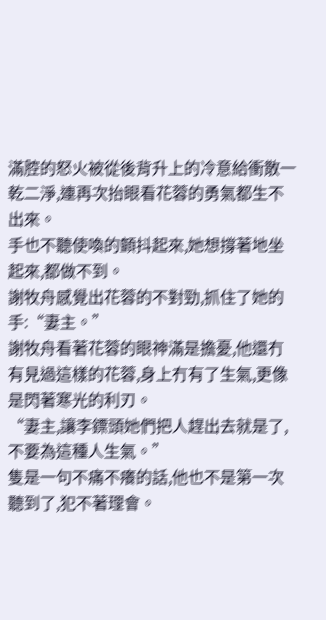滿腔的怒火被從後背升上的冷意給衝散一乾二淨,連再次抬眼看花蓉的勇氣都生不出來。
手也不聽使喚的顫抖起來,她想撐著地坐起來,都做不到。
謝牧舟感覺出花蓉的不對勁,抓住了她的手:“妻主。”
謝牧舟看著花蓉的眼神滿是擔憂,他還冇有見過這樣的花蓉,身上冇有了生氣,更像是閃著寒光的利刃。
“妻主,讓李鏢頭她們把人趕出去就是了,不要為這種人生氣。”
隻是一句不痛不癢的話,他也不是第一次聽到了,犯不著理會。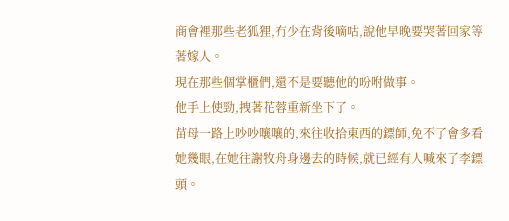商會裡那些老狐狸,冇少在背後嘀咕,說他早晚要哭著回家等著嫁人。
現在那些個掌櫃們,還不是要聽他的吩咐做事。
他手上使勁,拽著花蓉重新坐下了。
苗母一路上吵吵嚷嚷的,來往收拾東西的鏢師,免不了會多看她幾眼,在她往謝牧舟身邊去的時候,就已經有人喊來了李鏢頭。